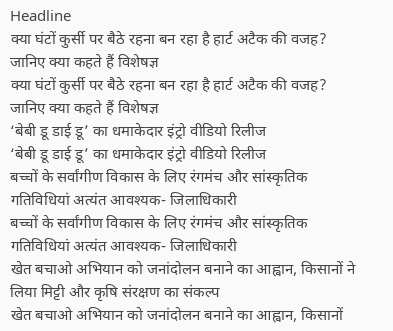Headline
क्या घंटों कुर्सी पर बैठे रहना बन रहा है हार्ट अटैक की वजह? जानिए क्या कहते हैं विशेषज्ञ
क्या घंटों कुर्सी पर बैठे रहना बन रहा है हार्ट अटैक की वजह? जानिए क्या कहते हैं विशेषज्ञ
‘बेबी डू डाई डू’ का धमाकेदार इंट्रो वीडियो रिलीज
‘बेबी डू डाई डू’ का धमाकेदार इंट्रो वीडियो रिलीज
बच्चों के सर्वांगीण विकास के लिए रंगमंच और सांस्कृतिक गतिविधियां अत्यंत आवश्यक- जिलाधिकारी
बच्चों के सर्वांगीण विकास के लिए रंगमंच और सांस्कृतिक गतिविधियां अत्यंत आवश्यक- जिलाधिकारी
खेत बचाओ अभियान को जनांदोलन बनाने का आह्वान, किसानों ने लिया मिट्टी और कृषि संरक्षण का संकल्प
खेत बचाओ अभियान को जनांदोलन बनाने का आह्वान, किसानों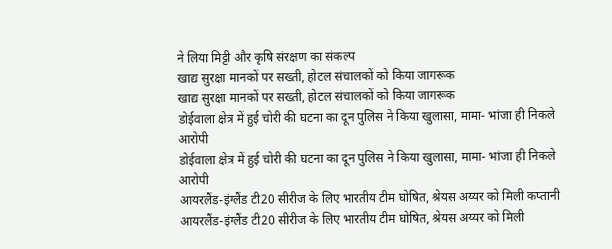ने लिया मिट्टी और कृषि संरक्षण का संकल्प
खाद्य सुरक्षा मानकों पर सख्ती, होटल संचालकों को किया जागरूक
खाद्य सुरक्षा मानकों पर सख्ती, होटल संचालकों को किया जागरूक
डोईवाला क्षेत्र में हुई चोरी की घटना का दून पुलिस ने किया खुलासा, मामा- भांजा ही निकले आरोपी
डोईवाला क्षेत्र में हुई चोरी की घटना का दून पुलिस ने किया खुलासा, मामा- भांजा ही निकले आरोपी
आयरलैंड-इंग्लैंड टी20 सीरीज के लिए भारतीय टीम घोषित, श्रेयस अय्यर को मिली कप्तानी
आयरलैंड-इंग्लैंड टी20 सीरीज के लिए भारतीय टीम घोषित, श्रेयस अय्यर को मिली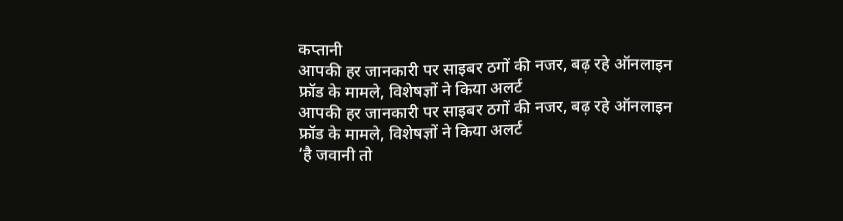कप्तानी
आपकी हर जानकारी पर साइबर ठगों की नजर, बढ़ रहे ऑनलाइन फ्रॉड के मामले, विशेषज्ञों ने किया अलर्ट
आपकी हर जानकारी पर साइबर ठगों की नजर, बढ़ रहे ऑनलाइन फ्रॉड के मामले, विशेषज्ञों ने किया अलर्ट
‘है जवानी तो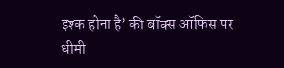इश्क होना है’ की बॉक्स ऑफिस पर धीमी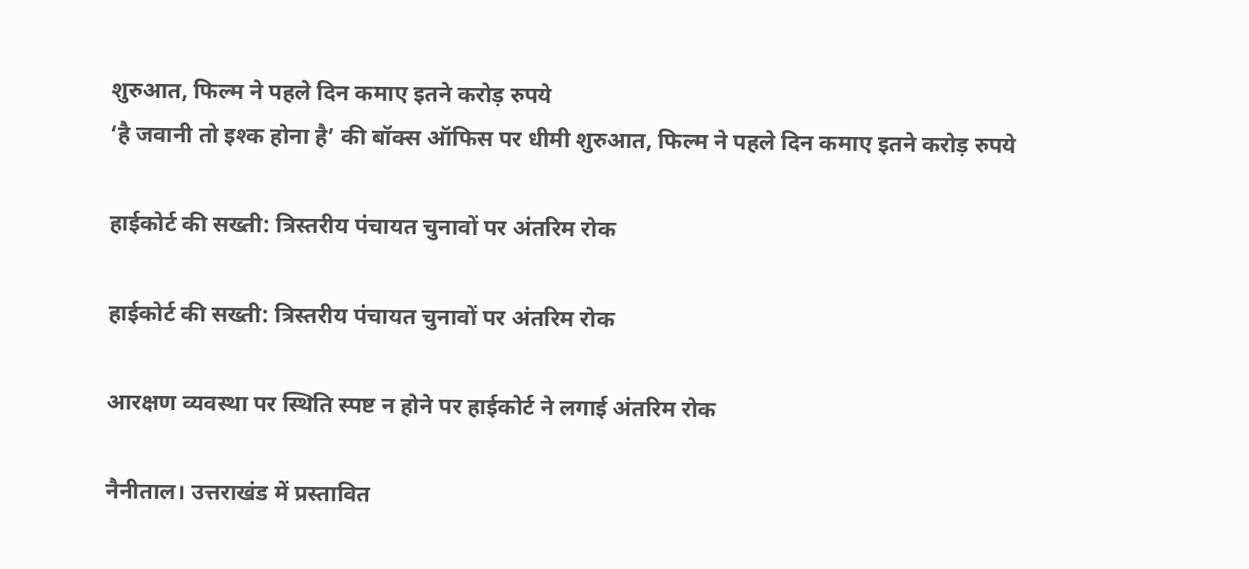शुरुआत, फिल्म ने पहले दिन कमाए इतने करोड़ रुपये
‘है जवानी तो इश्क होना है’ की बॉक्स ऑफिस पर धीमी शुरुआत, फिल्म ने पहले दिन कमाए इतने करोड़ रुपये

हाईकोर्ट की सख्ती: त्रिस्तरीय पंचायत चुनावों पर अंतरिम रोक

हाईकोर्ट की सख्ती: त्रिस्तरीय पंचायत चुनावों पर अंतरिम रोक

आरक्षण व्यवस्था पर स्थिति स्पष्ट न होने पर हाईकोर्ट ने लगाई अंतरिम रोक

नैनीताल। उत्तराखंड में प्रस्तावित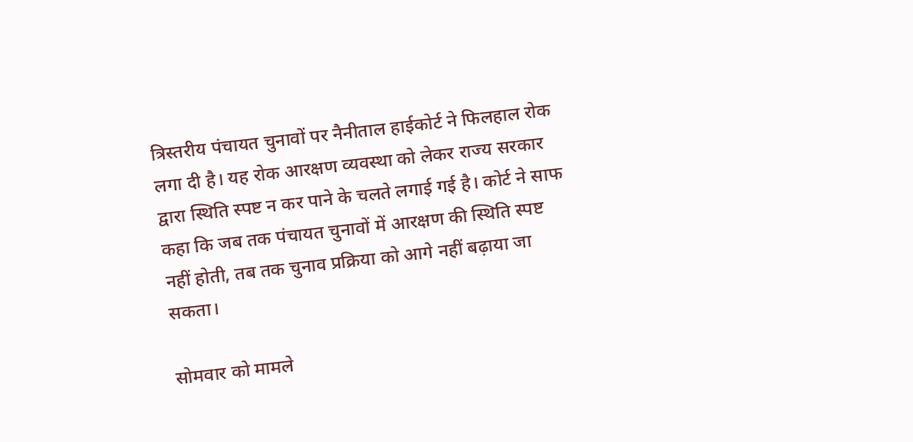त्रिस्तरीय पंचायत चुनावों पर नैनीताल हाईकोर्ट ने फिलहाल रोक लगा दी है। यह रोक आरक्षण व्यवस्था को लेकर राज्य सरकार द्वारा स्थिति स्पष्ट न कर पाने के चलते लगाई गई है। कोर्ट ने साफ कहा कि जब तक पंचायत चुनावों में आरक्षण की स्थिति स्पष्ट नहीं होती, तब तक चुनाव प्रक्रिया को आगे नहीं बढ़ाया जा सकता।

सोमवार को मामले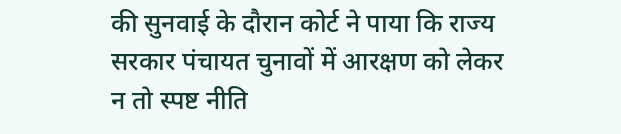की सुनवाई के दौरान कोर्ट ने पाया कि राज्य सरकार पंचायत चुनावों में आरक्षण को लेकर न तो स्पष्ट नीति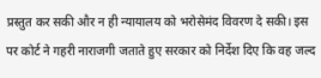प्रस्तुत कर सकी और न ही न्यायालय को भरोसेमंद विवरण दे सकी। इस पर कोर्ट ने गहरी नाराजगी जताते हुए सरकार को निर्देश दिए कि वह जल्द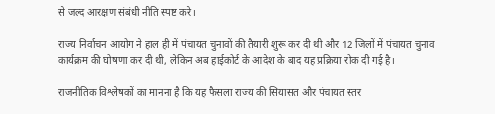से जल्द आरक्षण संबंधी नीति स्पष्ट करे।

राज्य निर्वाचन आयोग ने हाल ही में पंचायत चुनावों की तैयारी शुरू कर दी थी और 12 जिलों में पंचायत चुनाव कार्यक्रम की घोषणा कर दी थी, लेकिन अब हाईकोर्ट के आदेश के बाद यह प्रक्रिया रोक दी गई है।

राजनीतिक विश्लेषकों का मानना है कि यह फैसला राज्य की सियासत और पंचायत स्तर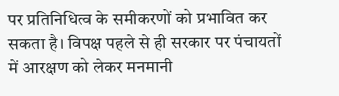पर प्रतिनिधित्व के समीकरणों को प्रभावित कर सकता है। विपक्ष पहले से ही सरकार पर पंचायतों में आरक्षण को लेकर मनमानी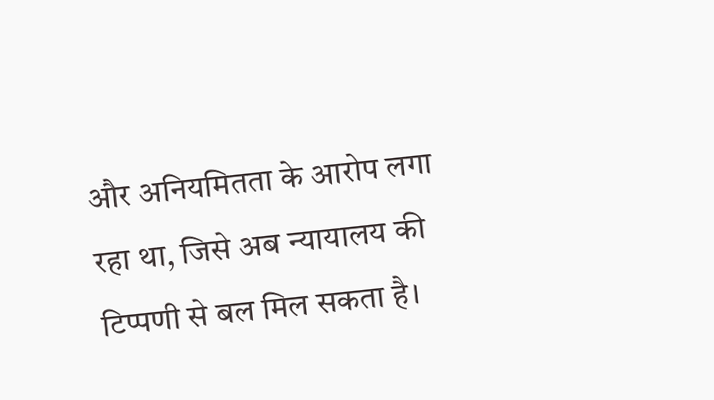और अनियमितता के आरोप लगा रहा था, जिसे अब न्यायालय की टिप्पणी से बल मिल सकता है।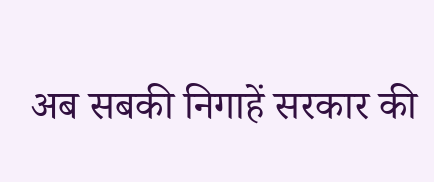अब सबकी निगाहें सरकार की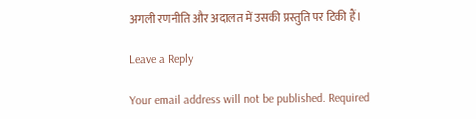अगली रणनीति और अदालत में उसकी प्रस्तुति पर टिकी हैं।

Leave a Reply

Your email address will not be published. Required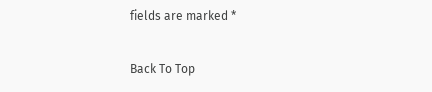fields are marked *

Back To Top